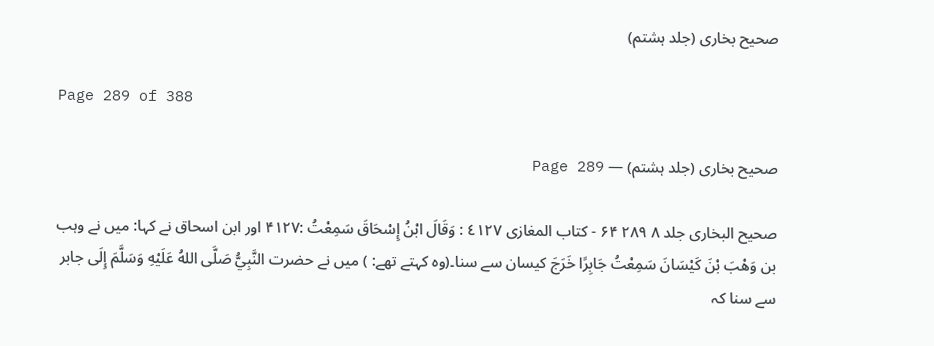صحیح بخاری (جلد ہشتم)

Page 289 of 388

صحیح بخاری (جلد ہشتم) — Page 289

صحيح البخاری جلد ۸ ۲۸۹ ۶۴ - کتاب المغازی ٤١٢٧ : وَقَالَ ابْنُ إِسْحَاقَ سَمِعْتُ :۴۱۲۷ اور ابن اسحاق نے کہا: میں نے وہب بن وَهْبَ بْنَ كَيْسَانَ سَمِعْتُ جَابِرًا خَرَجَ کیسان سے سنا۔(وہ کہتے تھے: ) میں نے حضرت النَّبِيُّ صَلَّى اللهُ عَلَيْهِ وَسَلَّمَ إِلَى جابر سے سنا کہ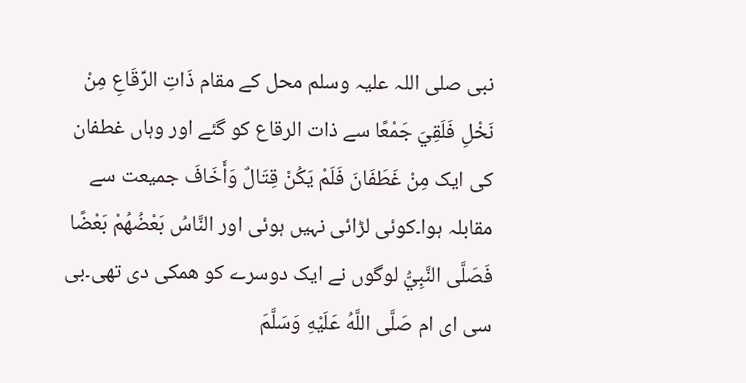نبی صلی اللہ علیہ وسلم محل کے مقام ذَاتِ الرِّقَاعِ مِنْ نَخْلِ فَلَقِيَ جَمْعًا سے ذات الرقاع کو گئے اور وہاں غطفان کی ایک مِنْ غَطَفَانَ فَلَمْ يَكُنْ قِتَالٌ وَأَخَافَ جمیعت سے مقابلہ ہوا۔کوئی لڑائی نہیں ہوئی اور النَّاسُ بَعْضُهُمْ بَعْضًا فَصَلَّى النَّبِيُّ لوگوں نے ایک دوسرے کو ھمکی دی تھی۔بی سی ای ام صَلَّى اللَّهُ عَلَيْهِ وَسَلَّمَ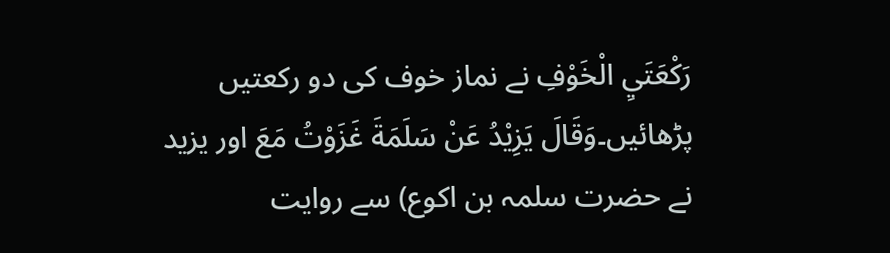رَكْعَتَيِ الْخَوْفِ نے نماز خوف کی دو رکعتیں پڑھائیں۔وَقَالَ يَزِيْدُ عَنْ سَلَمَةَ غَزَوْتُ مَعَ اور یزید نے حضرت سلمہ بن اکوع) سے روایت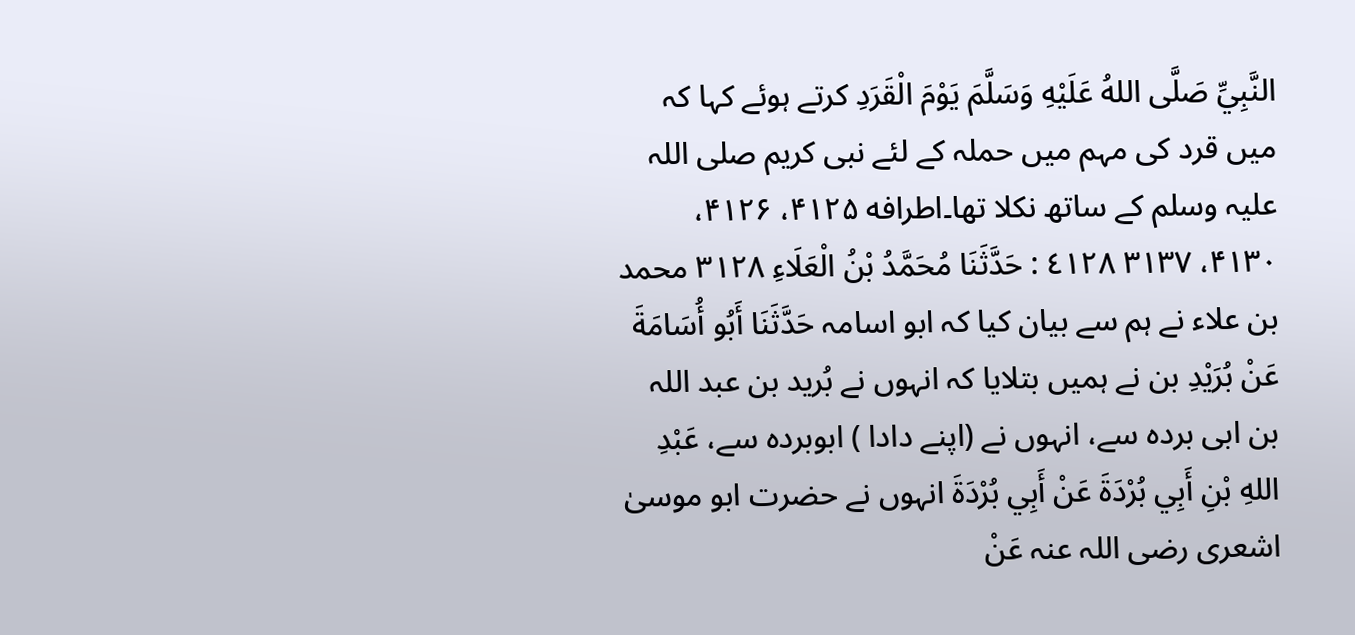النَّبِيِّ صَلَّى اللهُ عَلَيْهِ وَسَلَّمَ يَوْمَ الْقَرَدِ کرتے ہوئے کہا کہ میں قرد کی مہم میں حملہ کے لئے نبی کریم صلی اللہ علیہ وسلم کے ساتھ نکلا تھا۔اطرافه ۴۱۲۵، ۴۱۲۶، ۴۱۳۰، ۳۱۳۷ ٤١٢٨ : حَدَّثَنَا مُحَمَّدُ بْنُ الْعَلَاءِ ۳۱۲۸ محمد بن علاء نے ہم سے بیان کیا کہ ابو اسامہ حَدَّثَنَا أَبُو أُسَامَةَ عَنْ بُرَيْدِ بن نے ہمیں بتلایا کہ انہوں نے بُرید بن عبد اللہ بن ابی بردہ سے، انہوں نے (اپنے دادا ) ابوبردہ سے، عَبْدِ اللهِ بْنِ أَبِي بُرْدَةَ عَنْ أَبِي بُرْدَةَ انہوں نے حضرت ابو موسیٰ اشعری رضی اللہ عنہ عَنْ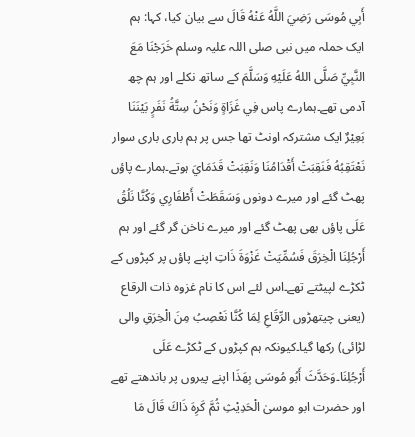أَبِي مُوسَى رَضِيَ اللَّهُ عَنْهُ قَالَ سے بیان کیا، کہا: ہم ایک حملہ میں نبی صلی اللہ علیہ وسلم خَرَجْنَا مَعَ النَّبِيِّ صَلَّى اللهُ عَلَيْهِ وَسَلَّمَ کے ساتھ نکلے اور ہم چھ آدمی تھے۔ہمارے پاس فِي غَزَاةٍ وَنَحْنُ سِتَّةُ نَفَرٍ بَيْنَنَا بَعِيْرٌ ایک مشترکہ اونٹ تھا جس پر ہم باری باری سوار نَعْتَقِبُهُ فَنَقِبَتْ أَقْدَامُنَا وَنَقِبَتْ قَدَمَايَ ہوتے۔ہمارے پاؤں پھٹ گئے اور میرے دونوں وَسَقَطَتْ أَطْفَارِي وَكُنَّا نَلُقُ عَلَى پاؤں بھی پھٹ گئے اور میرے ناخن گر گئے اور ہم أَرْجُلِنَا الْخِرَقَ فَسُمِّيَتْ غَزْوَةَ ذَاتِ اپنے پاؤں پر کپڑوں کے ٹکڑے لپیٹتے تھے۔اس لئے اس کا نام غزوہ ذات الرقاع (یعنی چیتھڑوں الرِّقَاعِ لِمَا كُنَّا نَعْصِبُ مِنَ الْخِرَقِ والی لڑائی) رکھا گیا۔کیونکہ ہم کپڑوں کے ٹکڑے عَلَى أَرْجُلِنَا۔وَحَدَّثَ أَبُو مُوسَى بِهَذَا اپنے پیروں پر باندھتے تھے اور حضرت ابو موسیٰ الْحَدِيْثِ ثُمَّ كَرِهَ ذَاكَ قَالَ مَا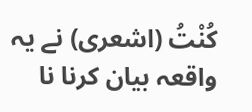كُنْتُ (اشعری) نے یہ واقعہ بیان کرنا نا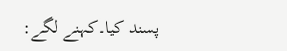پسند کیا۔کہنے لگے: